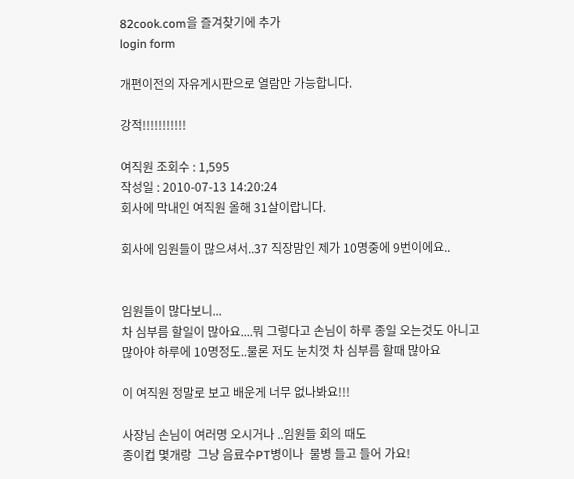82cook.com을 즐겨찾기에 추가
login form

개편이전의 자유게시판으로 열람만 가능합니다.

강적!!!!!!!!!!!

여직원 조회수 : 1,595
작성일 : 2010-07-13 14:20:24
회사에 막내인 여직원 올해 31살이랍니다.

회사에 임원들이 많으셔서..37 직장맘인 제가 10명중에 9번이에요..


임원들이 많다보니...
차 심부름 할일이 많아요....뭐 그렇다고 손님이 하루 종일 오는것도 아니고
많아야 하루에 10명정도..물론 저도 눈치껏 차 심부름 할때 많아요

이 여직원 정말로 보고 배운게 너무 없나봐요!!!

사장님 손님이 여러명 오시거나 ..임원들 회의 때도
종이컵 몇개랑  그냥 음료수PT병이나  물병 들고 들어 가요!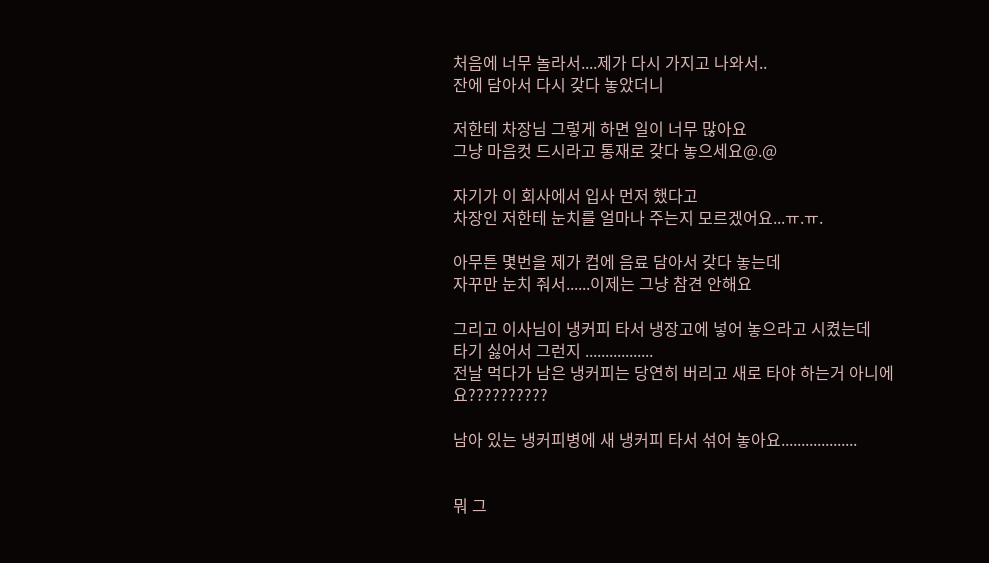처음에 너무 놀라서....제가 다시 가지고 나와서..
잔에 담아서 다시 갖다 놓았더니

저한테 차장님 그렇게 하면 일이 너무 많아요
그냥 마음컷 드시라고 통재로 갖다 놓으세요@.@

자기가 이 회사에서 입사 먼저 했다고
차장인 저한테 눈치를 얼마나 주는지 모르겠어요...ㅠ.ㅠ.

아무튼 몇번을 제가 컵에 음료 담아서 갖다 놓는데
자꾸만 눈치 줘서......이제는 그냥 참견 안해요

그리고 이사님이 냉커피 타서 냉장고에 넣어 놓으라고 시켰는데
타기 싫어서 그런지 .................
전날 먹다가 남은 냉커피는 당연히 버리고 새로 타야 하는거 아니에요??????????

남아 있는 냉커피병에 새 냉커피 타서 섞어 놓아요...................


뭐 그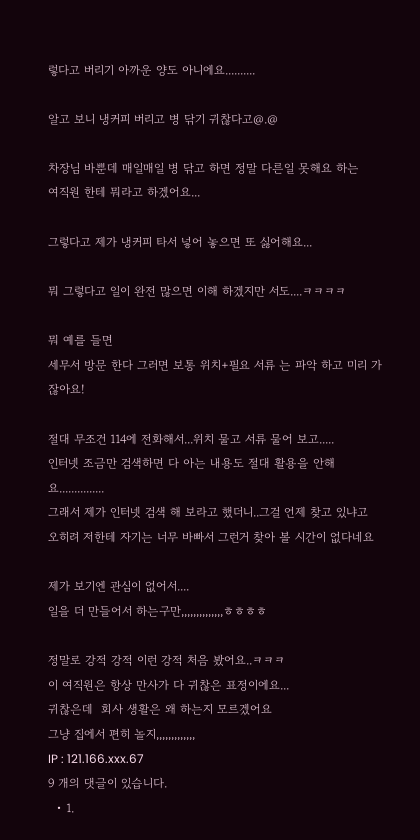렇다고 버리기 아까운 양도 아니에요..........

알고 보니 냉커피 버리고 병 닦기 귀찮다고@.@

차장님 바뿐데 매일매일 병 닦고 하면 정말 다른일 못해요 하는
여직원 한테 뭐라고 하겠어요...

그렇다고 제가 냉커피 타서 넣어 놓으면 또 싫어해요...

뭐 그렇다고 일이 완전 많으면 이해 하겠지만 서도....ㅋㅋㅋㅋ

뭐 예를 들면
세무서 방문 한다 그러면 보통 위치+필요 서류 는 파악 하고 미리 가잖아요!

절대 무조건 114에 전화해서...위치 물고 서류 물어 보고.....
인터넷 조금만 검색하면 다 아는 내용도 절대 활용을 안해요...............
그래서 제가 인터넷 검색 해 보라고 했더니..그걸 언제 찾고 있냐고
오히려 저한테 자기는 너무 바빠서 그런거 찾아 볼 시간이 없다네요

제가 보기엔 관심이 없어서....
일을 더 만들어서 하는구만,,,,,,,,,,,,,,ㅎㅎㅎㅎ

정말로 강적 강적 이런 강적 처음 봤어요..ㅋㅋㅋ
이 여직원은 항상 만사가 다 귀찮은 표정이에요...
귀찮은데  회사 생활은 왜 하는지 모르겠어요
그냥 집에서 편히 놀지,,,,,,,,,,,,,
IP : 121.166.xxx.67
9 개의 댓글이 있습니다.
  • 1.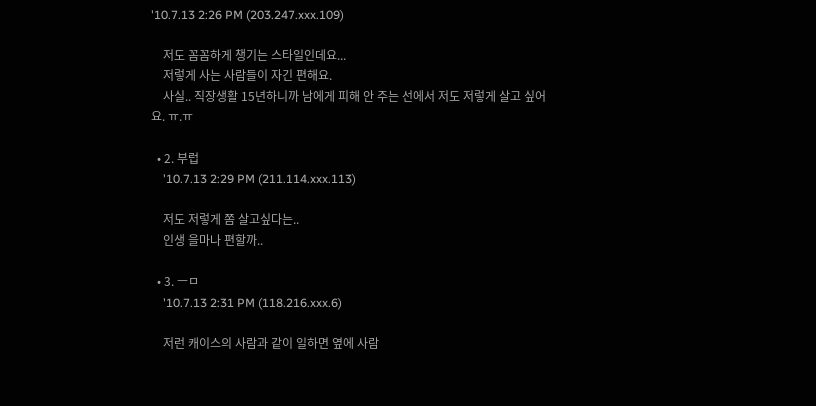'10.7.13 2:26 PM (203.247.xxx.109)

    저도 꼼꼼하게 챙기는 스타일인데요...
    저렇게 사는 사람들이 자긴 편해요.
    사실.. 직장생활 15년하니까 남에게 피해 안 주는 선에서 저도 저렇게 살고 싶어요. ㅠ.ㅠ

  • 2. 부럽
    '10.7.13 2:29 PM (211.114.xxx.113)

    저도 저렇게 쫌 살고싶다는..
    인생 을마나 편할까..

  • 3. ㅡㅁ
    '10.7.13 2:31 PM (118.216.xxx.6)

    저런 캐이스의 사람과 같이 일하면 옆에 사람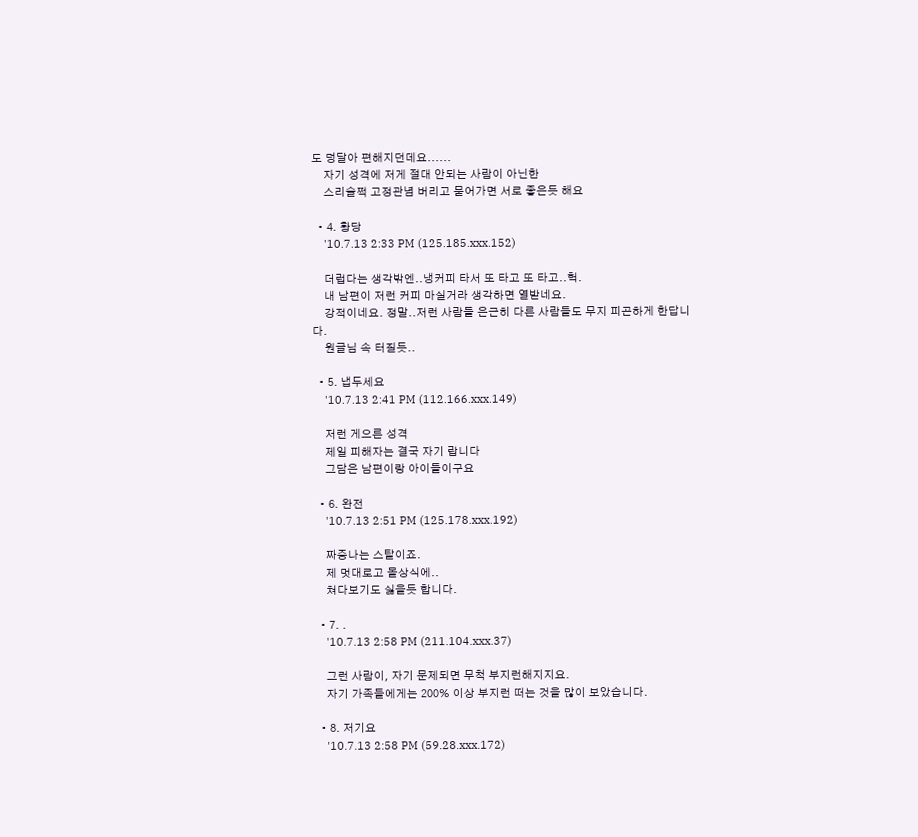도 덩달아 편해지던데요......
    자기 성격에 저게 절대 안되는 사람이 아닌한
    스리슬쩍 고정관념 버리고 묻어가면 서로 좋은듯 해요

  • 4. 황당
    '10.7.13 2:33 PM (125.185.xxx.152)

    더럽다는 생각밖엔..냉커피 타서 또 타고 또 타고..헉.
    내 남편이 저런 커피 마실거라 생각하면 열받네요.
    강적이네요. 정말..저런 사람들 은근히 다른 사람들도 무지 피곤하게 한답니다.
    원글님 속 터질듯..

  • 5. 냅두세요
    '10.7.13 2:41 PM (112.166.xxx.149)

    저런 게으른 성격
    제일 피해자는 결국 자기 랍니다
    그담은 남편이랑 아이들이구요

  • 6. 완전
    '10.7.13 2:51 PM (125.178.xxx.192)

    짜증나는 스탈이죠.
    제 멋대로고 몰상식에..
    쳐다보기도 싫을듯 합니다.

  • 7. .
    '10.7.13 2:58 PM (211.104.xxx.37)

    그런 사람이, 자기 문제되면 무척 부지런해지지요.
    자기 가족들에게는 200% 이상 부지런 떠는 것을 많이 보았습니다.

  • 8. 저기요
    '10.7.13 2:58 PM (59.28.xxx.172)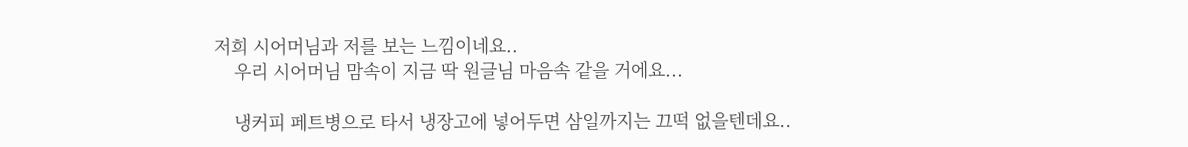저희 시어머님과 저를 보는 느낌이네요..
    우리 시어머님 맘속이 지금 딱 원글님 마음속 같을 거에요...

    냉커피 페트병으로 타서 냉장고에 넣어두면 삼일까지는 끄떡 없을텐데요..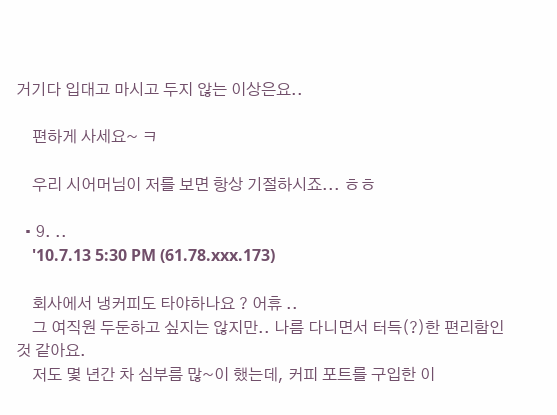거기다 입대고 마시고 두지 않는 이상은요..

    편하게 사세요~ ㅋ

    우리 시어머님이 저를 보면 항상 기절하시죠... ㅎㅎ

  • 9. ..
    '10.7.13 5:30 PM (61.78.xxx.173)

    회사에서 냉커피도 타야하나요 ? 어휴 ..
    그 여직원 두둔하고 싶지는 않지만.. 나름 다니면서 터득(?)한 편리함인 것 같아요.
    저도 몇 년간 차 심부름 많~이 했는데, 커피 포트를 구입한 이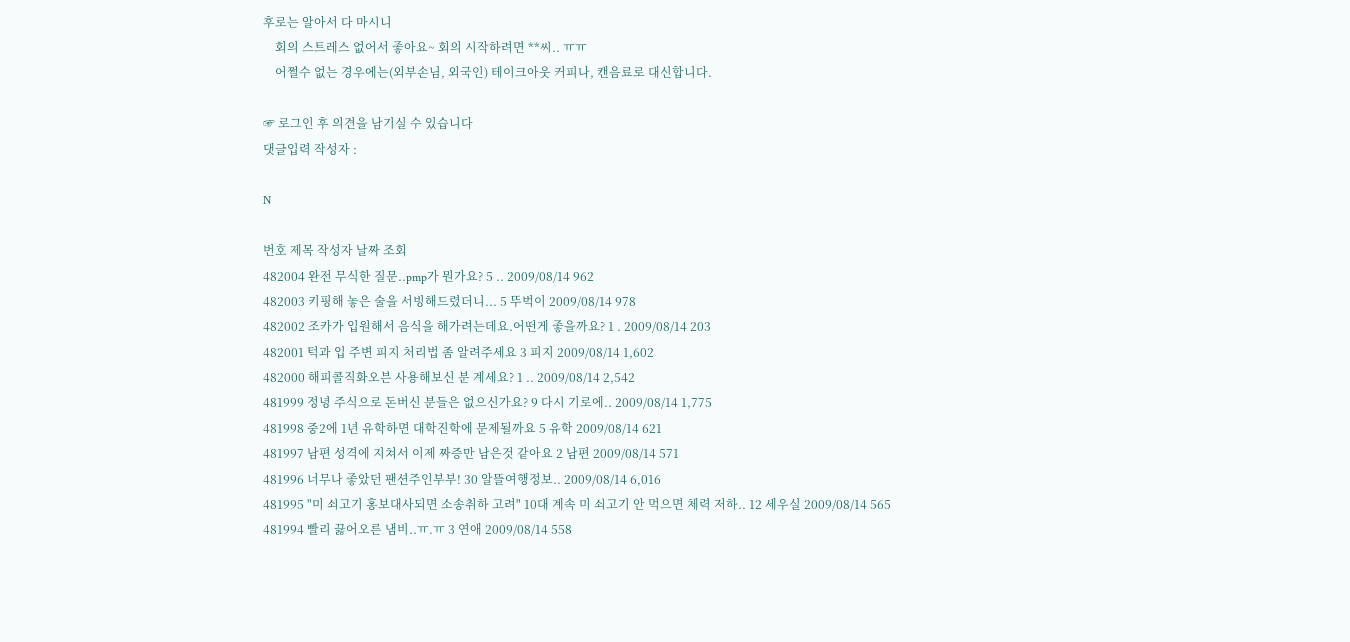후로는 알아서 다 마시니
    회의 스트레스 없어서 좋아요~ 회의 시작하려면 **씨.. ㅠㅠ
    어쩔수 없는 경우에는(외부손님, 외국인) 테이크아웃 커피나, 캔음료로 대신합니다.

☞ 로그인 후 의견을 남기실 수 있습니다
댓글입력 작성자 :

N

번호 제목 작성자 날짜 조회
482004 완전 무식한 질문..pmp가 뭔가요? 5 .. 2009/08/14 962
482003 키핑해 놓은 술을 서빙해드렸더니... 5 뚜벅이 2009/08/14 978
482002 조카가 입원해서 음식을 해가려는데요.어떤게 좋을까요? 1 . 2009/08/14 203
482001 턱과 입 주변 피지 처리법 좀 알려주세요 3 피지 2009/08/14 1,602
482000 해피콜직화오븐 사용해보신 분 계세요? 1 .. 2009/08/14 2,542
481999 정녕 주식으로 돈버신 분들은 없으신가요? 9 다시 기로에.. 2009/08/14 1,775
481998 중2에 1년 유학하면 대학진학에 문제될까요 5 유학 2009/08/14 621
481997 남편 성격에 지쳐서 이제 짜증만 남은것 같아요 2 남편 2009/08/14 571
481996 너무나 좋았던 팬션주인부부! 30 알뜰여행정보.. 2009/08/14 6,016
481995 "미 쇠고기 홍보대사되면 소송취하 고려" 10대 계속 미 쇠고기 안 먹으면 체력 저하.. 12 세우실 2009/08/14 565
481994 빨리 끓어오른 냄비..ㅠ.ㅠ 3 연애 2009/08/14 558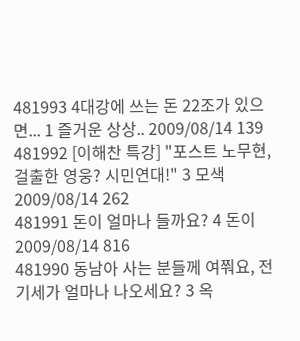481993 4대강에 쓰는 돈 22조가 있으면... 1 즐거운 상상.. 2009/08/14 139
481992 [이해찬 특강] "포스트 노무현, 걸출한 영웅? 시민연대!" 3 모색 2009/08/14 262
481991 돈이 얼마나 들까요? 4 돈이 2009/08/14 816
481990 동남아 사는 분들께 여쭤요, 전기세가 얼마나 나오세요? 3 옥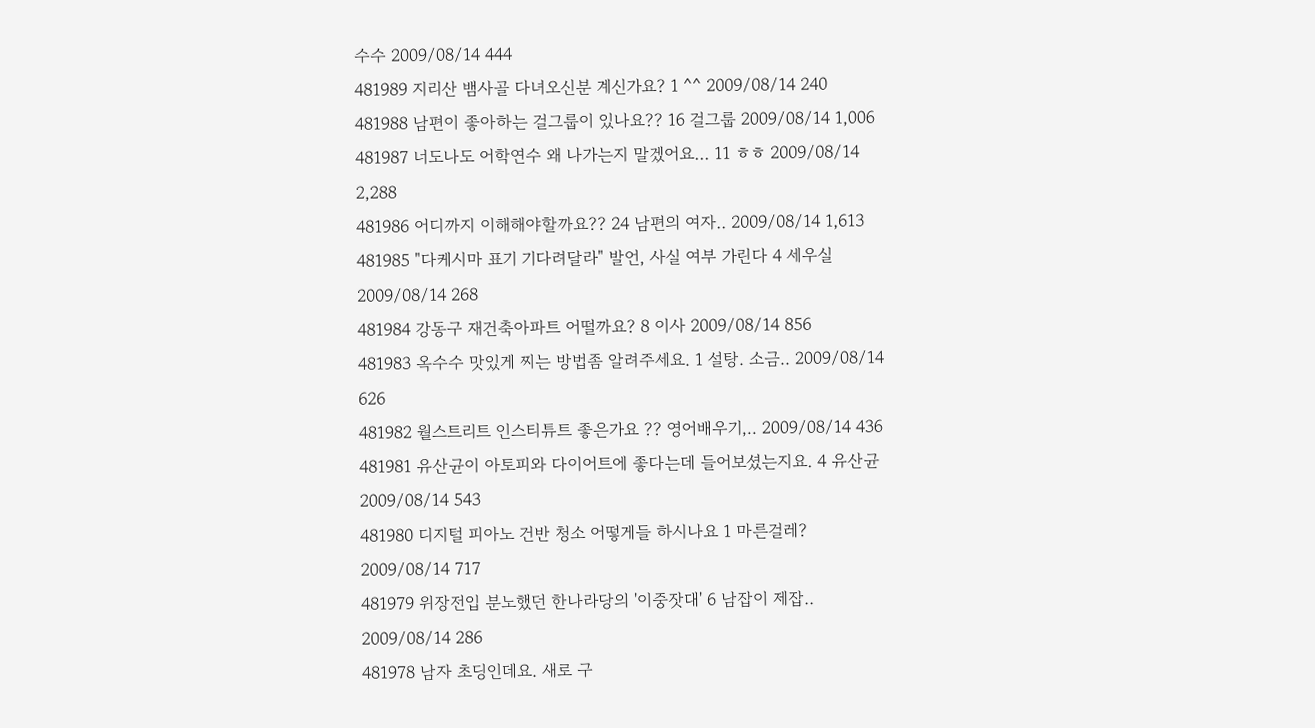수수 2009/08/14 444
481989 지리산 뱀사골 다녀오신분 계신가요? 1 ^^ 2009/08/14 240
481988 남편이 좋아하는 걸그룹이 있나요?? 16 걸그룹 2009/08/14 1,006
481987 너도나도 어학연수 왜 나가는지 말겠어요... 11 ㅎㅎ 2009/08/14 2,288
481986 어디까지 이해해야할까요?? 24 남편의 여자.. 2009/08/14 1,613
481985 "다케시마 표기 기다려달라" 발언, 사실 여부 가린다 4 세우실 2009/08/14 268
481984 강동구 재건축아파트 어떨까요? 8 이사 2009/08/14 856
481983 옥수수 맛있게 찌는 방법좀 알려주세요. 1 설탕. 소금.. 2009/08/14 626
481982 월스트리트 인스티튜트 좋은가요 ?? 영어배우기,.. 2009/08/14 436
481981 유산균이 아토피와 다이어트에 좋다는데 들어보셨는지요. 4 유산균 2009/08/14 543
481980 디지털 피아노 건반 청소 어떻게들 하시나요 1 마른걸레? 2009/08/14 717
481979 위장전입 분노했던 한나라당의 '이중잣대' 6 남잡이 제잡.. 2009/08/14 286
481978 남자 초딩인데요. 새로 구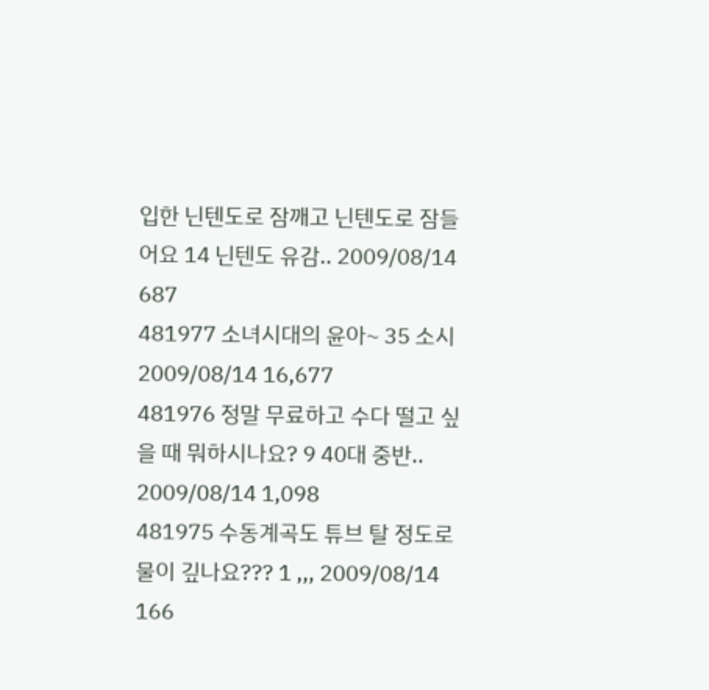입한 닌텐도로 잠깨고 닌텐도로 잠들어요 14 닌텐도 유감.. 2009/08/14 687
481977 소녀시대의 윤아~ 35 소시 2009/08/14 16,677
481976 정말 무료하고 수다 떨고 싶을 때 뭐하시나요? 9 40대 중반.. 2009/08/14 1,098
481975 수동계곡도 튜브 탈 정도로 물이 깊나요??? 1 ,,, 2009/08/14 166